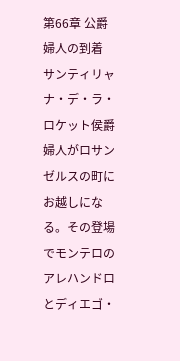第66章 公爵婦人の到着
サンティリャナ・デ・ラ・ロケット侯爵婦人がロサンゼルスの町にお越しになる。その登場でモンテロのアレハンドロとディエゴ・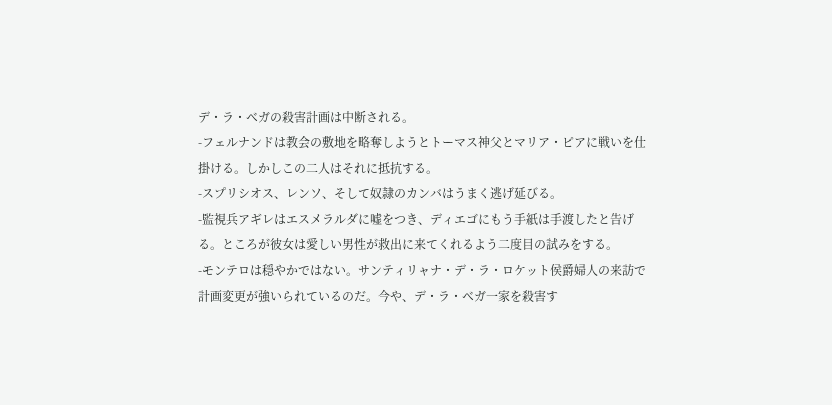デ・ラ・ベガの殺害計画は中断される。
-フェルナンドは教会の敷地を略奪しようとトーマス神父とマリア・ピアに戦いを仕掛ける。しかしこの二人はそれに抵抗する。
-スプリシオス、レンソ、そして奴隷のカンバはうまく逃げ延びる。
-監視兵アギレはエスメラルダに嘘をつき、ディエゴにもう手紙は手渡したと告げる。ところが彼女は愛しい男性が救出に来てくれるよう二度目の試みをする。
-モンテロは穏やかではない。サンティリャナ・デ・ラ・ロケット侯爵婦人の来訪で計画変更が強いられているのだ。今や、デ・ラ・ベガ一家を殺害す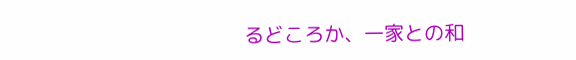るどころか、一家との和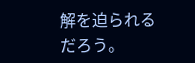解を迫られるだろう。